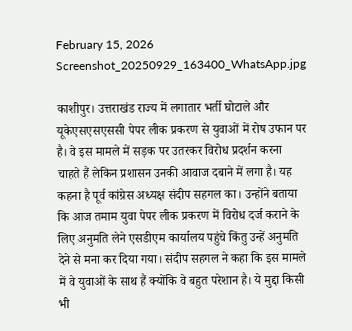February 15, 2026
Screenshot_20250929_163400_WhatsApp.jpg

काशीपुर। उत्तराखंड राज्य में लगातार भर्ती घोटाले और यूकेएसएसएससी पेपर लीक प्रकरण से युवाओं में रोष उफान पर है। वे इस मामले में सड़क पर उतरकर विरोध प्रदर्शन करना चाहते हैं लेकिन प्रशासन उनकी आवाज दबाने में लगा है। यह कहना है पूर्व कांग्रेस अध्यक्ष संदीप सहगल का। उन्होंने बताया कि आज तमाम युवा पेपर लीक प्रकरण में विरोध दर्ज कराने के लिए अनुमति लेने एसडीएम कार्यालय पहुंचे किंतु उन्हें अनुमति देने से मना कर दिया गया। संदीप सहगल ने कहा कि इस मामले में वे युवाओं के साथ हैं क्योंकि वे बहुत परेशान है। ये मुद्दा किसी भी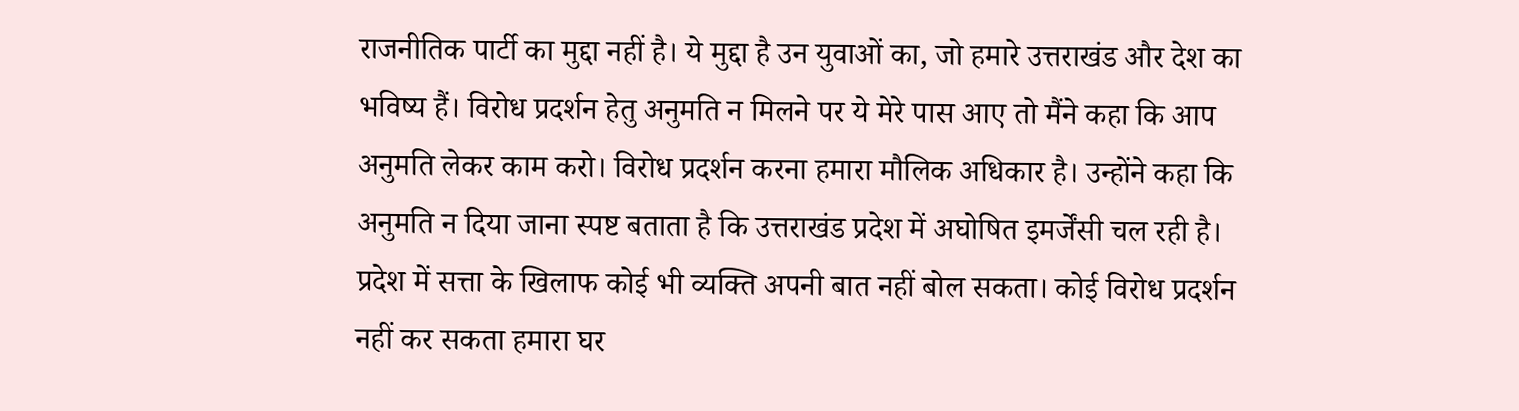राजनीतिक पार्टी का मुद्दा नहीं है। ये मुद्दा है उन युवाओं का, जो हमारे उत्तराखंड और देश का भविष्य हैं।‌ विरोध प्रदर्शन हेतु अनुमति न मिलने पर ये मेरे पास आए तो मैंने कहा कि आप अनुमति लेकर काम करो। विरोध प्रदर्शन करना हमारा मौलिक अधिकार है। उन्होंने कहा कि अनुमति न दिया जाना स्पष्ट बताता है कि उत्तराखंड प्रदेश में अघोषित इमर्जेंसी चल रही है। प्रदेश में सत्ता के खिलाफ कोई भी व्यक्ति अपनी बात नहीं बोल सकता। कोई विरोध प्रदर्शन नहीं कर सकता हमारा घर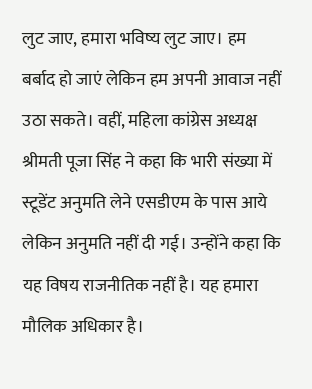लुट जाए, हमारा भविष्य लुट जाए। हम बर्बाद हो जाएं लेकिन हम अपनी आवाज नहीं उठा सकते। वहीं, महिला कांग्रेस अध्यक्ष श्रीमती पूजा सिंह ने कहा कि भारी संख्या में स्टूडेंट अनुमति लेने एसडीएम के पास आये लेकिन अनुमति नहीं दी गई। उन्होंने कहा कि यह विषय राजनीतिक नहीं है। यह हमारा मौलिक अधिकार है।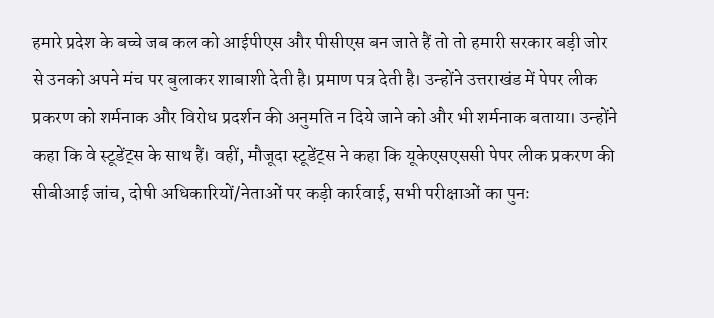हमारे प्रदेश के बच्चे जब कल को आईपीएस और पीसीएस बन जाते हैं तो तो हमारी सरकार बड़ी जोर से उनको अपने मंच पर बुलाकर शाबाशी देती है। प्रमाण पत्र देती है। उन्होंने उत्तराखंड में पेपर लीक प्रकरण को शर्मनाक और विरोध प्रदर्शन की अनुमति न दिये जाने को और भी शर्मनाक बताया। उन्होंने कहा कि वे स्टूडेंट्स के साथ हैं। वहीं, मौजूदा स्टूडेंट्स ने कहा कि यूकेएसएससी पेपर लीक प्रकरण की सीबीआई जांच, दोषी अधिकारियों/नेताओं पर कड़ी कार्रवाई, सभी परीक्षाओं का पुनः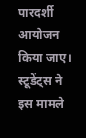पारदर्शी आयोजन किया जाए।‌ स्टूडेंट्स ने इस मामले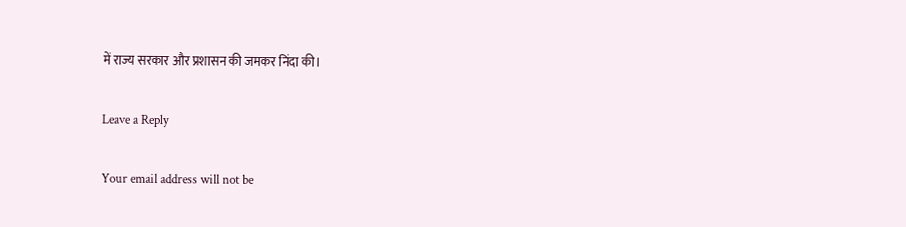में राज्य सरकार और प्रशासन की जमकर निंदा की।

Leave a Reply

Your email address will not be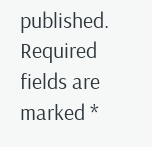published. Required fields are marked *